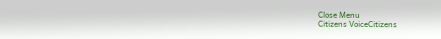Close Menu
Citizens VoiceCitizens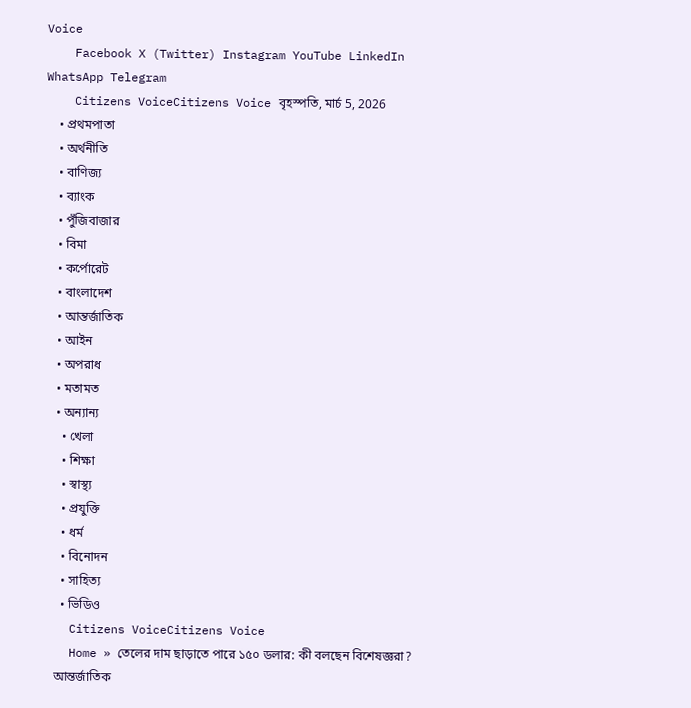Voice
    Facebook X (Twitter) Instagram YouTube LinkedIn WhatsApp Telegram
    Citizens VoiceCitizens Voice বৃহস্পতি, মার্চ 5, 2026
    • প্রথমপাতা
    • অর্থনীতি
    • বাণিজ্য
    • ব্যাংক
    • পুঁজিবাজার
    • বিমা
    • কর্পোরেট
    • বাংলাদেশ
    • আন্তর্জাতিক
    • আইন
    • অপরাধ
    • মতামত
    • অন্যান্য
      • খেলা
      • শিক্ষা
      • স্বাস্থ্য
      • প্রযুক্তি
      • ধর্ম
      • বিনোদন
      • সাহিত্য
      • ভিডিও
    Citizens VoiceCitizens Voice
    Home » তেলের দাম ছাড়াতে পারে ১৫০ ডলার: কী বলছেন বিশেষজ্ঞরা?
    আন্তর্জাতিক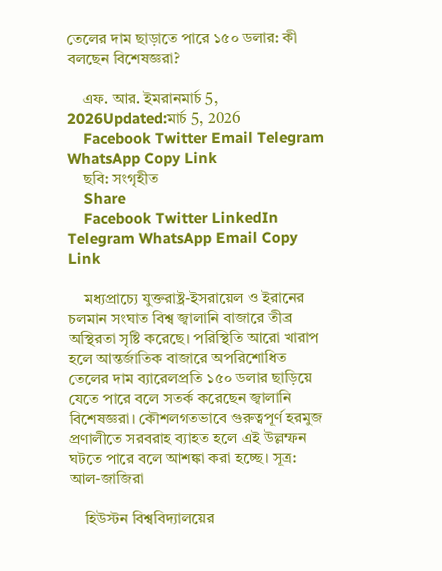তেলের দাম ছাড়াতে পারে ১৫০ ডলার: কী বলছেন বিশেষজ্ঞরা?

    এফ. আর. ইমরানমার্চ 5, 2026Updated:মার্চ 5, 2026
    Facebook Twitter Email Telegram WhatsApp Copy Link
    ছবি: সংগৃহীত
    Share
    Facebook Twitter LinkedIn Telegram WhatsApp Email Copy Link

    মধ্যপ্রাচ্যে যুক্তরাষ্ট্র-ইসরায়েল ও ইরানের চলমান সংঘাত বিশ্ব জ্বালানি বাজারে তীব্র অস্থিরতা সৃষ্টি করেছে। পরিস্থিতি আরো খারাপ হলে আন্তর্জাতিক বাজারে অপরিশোধিত তেলের দাম ব্যারেলপ্রতি ১৫০ ডলার ছাড়িয়ে যেতে পারে বলে সতর্ক করেছেন জ্বালানি বিশেষজ্ঞরা। কৌশলগতভাবে গুরুত্বপূর্ণ হরমুজ প্রণালীতে সরবরাহ ব্যাহত হলে এই উল্লম্ফন ঘটতে পারে বলে আশঙ্কা করা হচ্ছে। সূত্র: আল-জাজিরা

    হিউস্টন বিশ্ববিদ্যালয়ের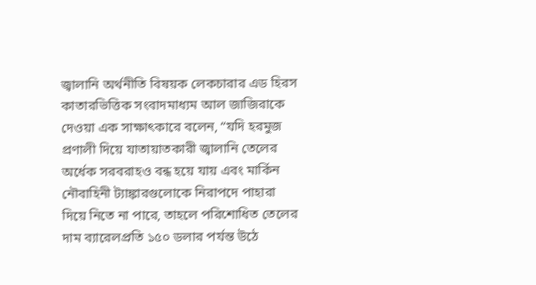জ্বালানি অর্থনীতি বিষয়ক লেকচারার এড হিরস কাতারভিত্তিক সংবাদমাধ্যম আল জাজিরাকে দেওয়া এক সাক্ষাৎকারে বলেন, “যদি হরমুজ প্রণালী দিয়ে যাতায়াতকারী জ্বালানি তেলের অর্ধেক সরবরাহও বন্ধ হয়ে যায় এবং মার্কিন নৌবাহিনী ট্যাঙ্কারগুলোকে নিরাপদে পাহারা দিয়ে নিতে না পারে, তাহলে পরিশোধিত তেলের দাম ব্যারেলপ্রতি ১৫০ ডলার পর্যন্ত উঠে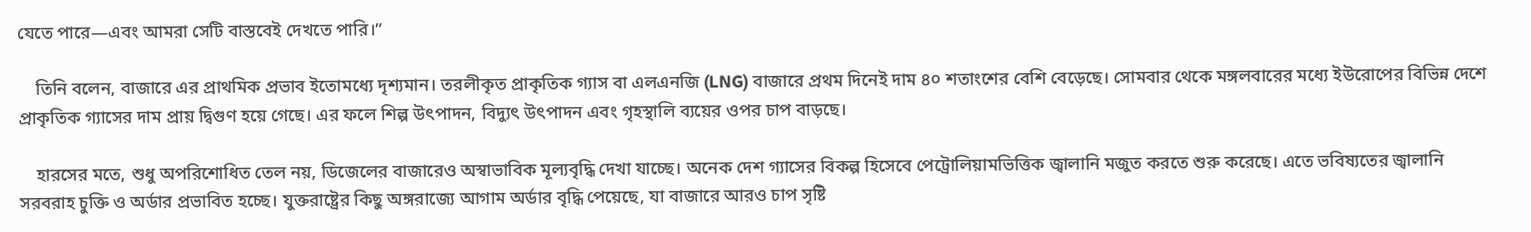যেতে পারে—এবং আমরা সেটি বাস্তবেই দেখতে পারি।”

    তিনি বলেন, বাজারে এর প্রাথমিক প্রভাব ইতোমধ্যে দৃশ্যমান। তরলীকৃত প্রাকৃতিক গ্যাস বা এলএনজি (LNG) বাজারে প্রথম দিনেই দাম ৪০ শতাংশের বেশি বেড়েছে। সোমবার থেকে মঙ্গলবারের মধ্যে ইউরোপের বিভিন্ন দেশে প্রাকৃতিক গ্যাসের দাম প্রায় দ্বিগুণ হয়ে গেছে। এর ফলে শিল্প উৎপাদন, বিদ্যুৎ উৎপাদন এবং গৃহস্থালি ব্যয়ের ওপর চাপ বাড়ছে।

    হারসের মতে, শুধু অপরিশোধিত তেল নয়, ডিজেলের বাজারেও অস্বাভাবিক মূল্যবৃদ্ধি দেখা যাচ্ছে। অনেক দেশ গ্যাসের বিকল্প হিসেবে পেট্রোলিয়ামভিত্তিক জ্বালানি মজুত করতে শুরু করেছে। এতে ভবিষ্যতের জ্বালানি সরবরাহ চুক্তি ও অর্ডার প্রভাবিত হচ্ছে। যুক্তরাষ্ট্রের কিছু অঙ্গরাজ্যে আগাম অর্ডার বৃদ্ধি পেয়েছে, যা বাজারে আরও চাপ সৃষ্টি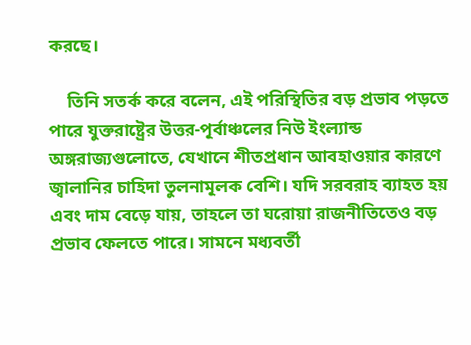করছে।

    তিনি সতর্ক করে বলেন, এই পরিস্থিতির বড় প্রভাব পড়তে পারে যুক্তরাষ্ট্রের উত্তর-পূর্বাঞ্চলের নিউ ইংল্যান্ড অঙ্গরাজ্যগুলোতে, যেখানে শীতপ্রধান আবহাওয়ার কারণে জ্বালানির চাহিদা তুলনামূলক বেশি। যদি সরবরাহ ব্যাহত হয় এবং দাম বেড়ে যায়, তাহলে তা ঘরোয়া রাজনীতিতেও বড় প্রভাব ফেলতে পারে। সামনে মধ্যবর্তী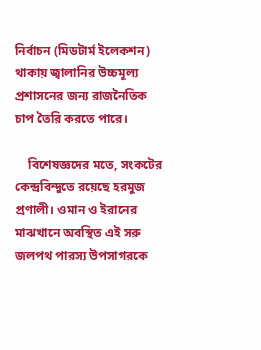নির্বাচন (মিডটার্ম ইলেকশন) থাকায় জ্বালানির উচ্চমূল্য প্রশাসনের জন্য রাজনৈতিক চাপ তৈরি করতে পারে।

    বিশেষজ্ঞদের মতে, সংকটের কেন্দ্রবিন্দুতে রয়েছে হরমুজ প্রণালী। ওমান ও ইরানের মাঝখানে অবস্থিত এই সরু জলপথ পারস্য উপসাগরকে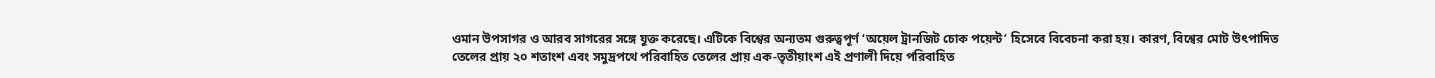ওমান উপসাগর ও আরব সাগরের সঙ্গে যুক্ত করেছে। এটিকে বিশ্বের অন্যতম গুরুত্বপূর্ণ ‘অয়েল ট্রানজিট চোক পয়েন্ট’ হিসেবে বিবেচনা করা হয়। কারণ, বিশ্বের মোট উৎপাদিত তেলের প্রায় ২০ শতাংশ এবং সমুদ্রপথে পরিবাহিত তেলের প্রায় এক-তৃতীয়াংশ এই প্রণালী দিয়ে পরিবাহিত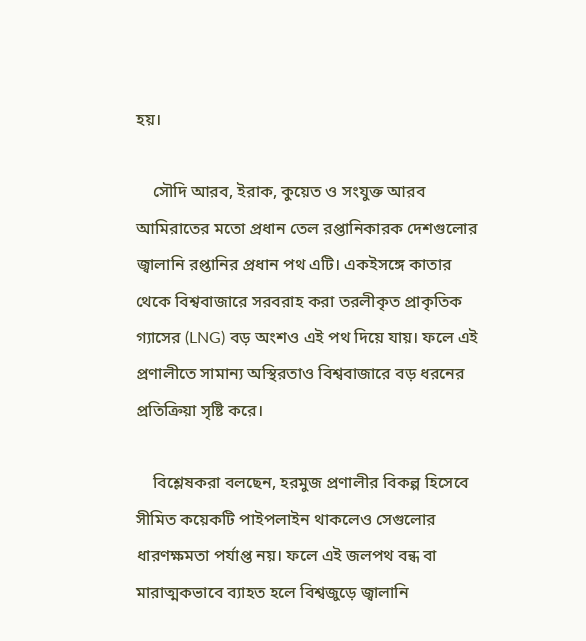হয়।

    সৌদি আরব, ইরাক, কুয়েত ও সংযুক্ত আরব আমিরাতের মতো প্রধান তেল রপ্তানিকারক দেশগুলোর জ্বালানি রপ্তানির প্রধান পথ এটি। একইসঙ্গে কাতার থেকে বিশ্ববাজারে সরবরাহ করা তরলীকৃত প্রাকৃতিক গ্যাসের (LNG) বড় অংশও এই পথ দিয়ে যায়। ফলে এই প্রণালীতে সামান্য অস্থিরতাও বিশ্ববাজারে বড় ধরনের প্রতিক্রিয়া সৃষ্টি করে।

    বিশ্লেষকরা বলছেন, হরমুজ প্রণালীর বিকল্প হিসেবে সীমিত কয়েকটি পাইপলাইন থাকলেও সেগুলোর ধারণক্ষমতা পর্যাপ্ত নয়। ফলে এই জলপথ বন্ধ বা মারাত্মকভাবে ব্যাহত হলে বিশ্বজুড়ে জ্বালানি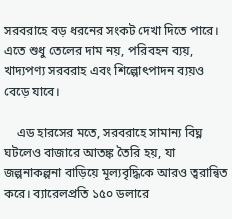সরবরাহে বড় ধরনের সংকট দেখা দিতে পারে। এতে শুধু তেলের দাম নয়, পরিবহন ব্যয়, খাদ্যপণ্য সরবরাহ এবং শিল্পোৎপাদন ব্যয়ও বেড়ে যাবে।

    এড হারসের মতে, সরবরাহে সামান্য বিঘ্ন ঘটলেও বাজারে আতঙ্ক তৈরি হয়, যা জল্পনাকল্পনা বাড়িয়ে মূল্যবৃদ্ধিকে আরও ত্বরান্বিত করে। ব্যারেলপ্রতি ১৫০ ডলারে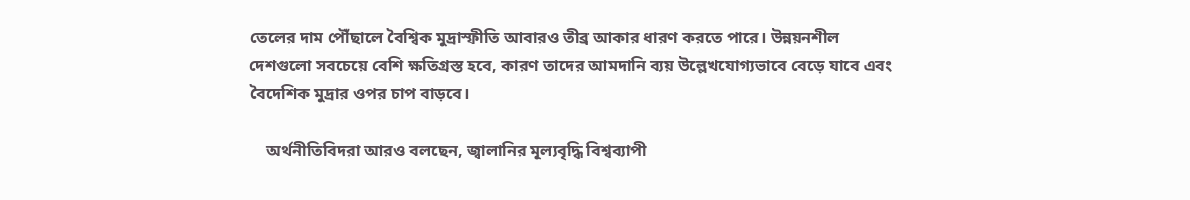তেলের দাম পৌঁছালে বৈশ্বিক মুদ্রাস্ফীতি আবারও তীব্র আকার ধারণ করতে পারে। উন্নয়নশীল দেশগুলো সবচেয়ে বেশি ক্ষতিগ্রস্ত হবে, কারণ তাদের আমদানি ব্যয় উল্লেখযোগ্যভাবে বেড়ে যাবে এবং বৈদেশিক মুদ্রার ওপর চাপ বাড়বে।

    অর্থনীতিবিদরা আরও বলছেন, জ্বালানির মূল্যবৃদ্ধি বিশ্বব্যাপী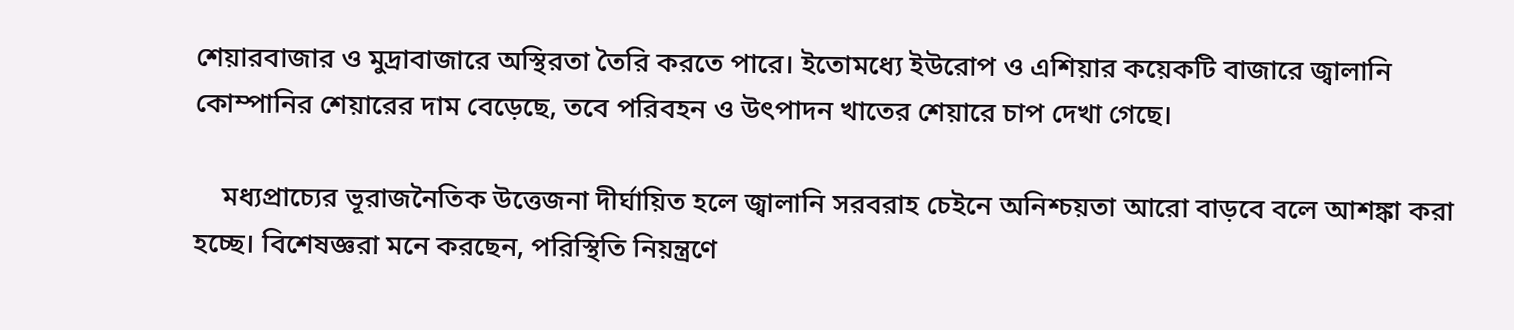শেয়ারবাজার ও মুদ্রাবাজারে অস্থিরতা তৈরি করতে পারে। ইতোমধ্যে ইউরোপ ও এশিয়ার কয়েকটি বাজারে জ্বালানি কোম্পানির শেয়ারের দাম বেড়েছে, তবে পরিবহন ও উৎপাদন খাতের শেয়ারে চাপ দেখা গেছে।

    মধ্যপ্রাচ্যের ভূরাজনৈতিক উত্তেজনা দীর্ঘায়িত হলে জ্বালানি সরবরাহ চেইনে অনিশ্চয়তা আরো বাড়বে বলে আশঙ্কা করা হচ্ছে। বিশেষজ্ঞরা মনে করছেন, পরিস্থিতি নিয়ন্ত্রণে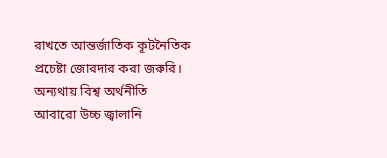রাখতে আন্তর্জাতিক কূটনৈতিক প্রচেষ্টা জোরদার করা জরুরি। অন্যথায় বিশ্ব অর্থনীতি আবারো উচ্চ জ্বালানি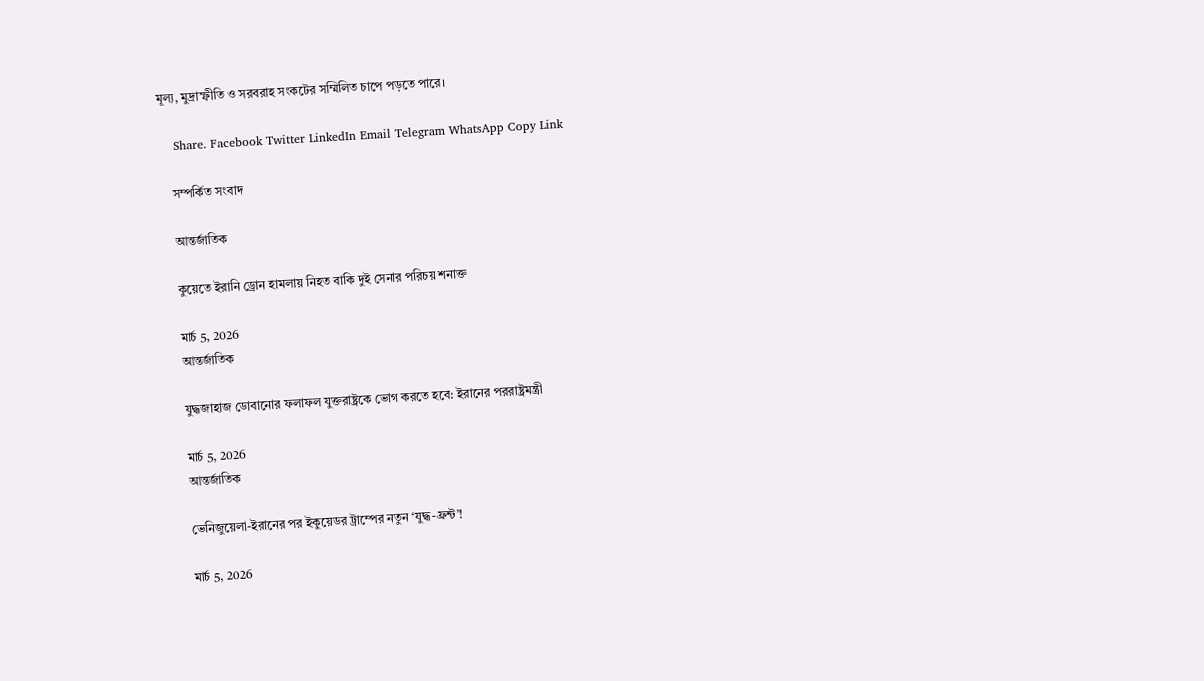মূল্য, মুদ্রাস্ফীতি ও সরবরাহ সংকটের সম্মিলিত চাপে পড়তে পারে।

    Share. Facebook Twitter LinkedIn Email Telegram WhatsApp Copy Link

    সম্পর্কিত সংবাদ

    আন্তর্জাতিক

    কুয়েতে ইরানি ড্রোন হামলায় নিহত বাকি দুই সেনার পরিচয় শনাক্ত

    মার্চ 5, 2026
    আন্তর্জাতিক

    যুদ্ধজাহাজ ডোবানোর ফলাফল যুক্তরাষ্ট্রকে ভোগ করতে হবে: ইরানের পররাষ্ট্রমন্ত্রী

    মার্চ 5, 2026
    আন্তর্জাতিক

    ভেনিজুয়েলা-ইরানের পর ইকুয়েডর ট্রাম্পের নতুন ‘যুদ্ধ-ফ্রন্ট’!

    মার্চ 5, 2026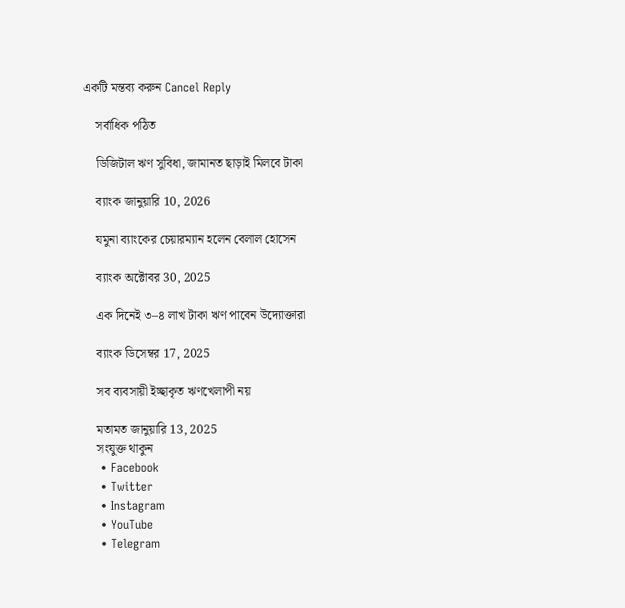একটি মন্তব্য করুন Cancel Reply

    সর্বাধিক পঠিত

    ডিজিটাল ঋণ সুবিধা, জামানত ছাড়াই মিলবে টাকা

    ব্যাংক জানুয়ারি 10, 2026

    যমুনা ব্যাংকের চেয়ারম্যান হলেন বেলাল হোসেন

    ব্যাংক অক্টোবর 30, 2025

    এক দিনেই ৩–৪ লাখ টাকা ঋণ পাবেন উদ্যোক্তারা

    ব্যাংক ডিসেম্বর 17, 2025

    সব ব্যবসায়ী ইচ্ছাকৃত ঋণখেলাপী নয়

    মতামত জানুয়ারি 13, 2025
    সংযুক্ত থাকুন
    • Facebook
    • Twitter
    • Instagram
    • YouTube
    • Telegram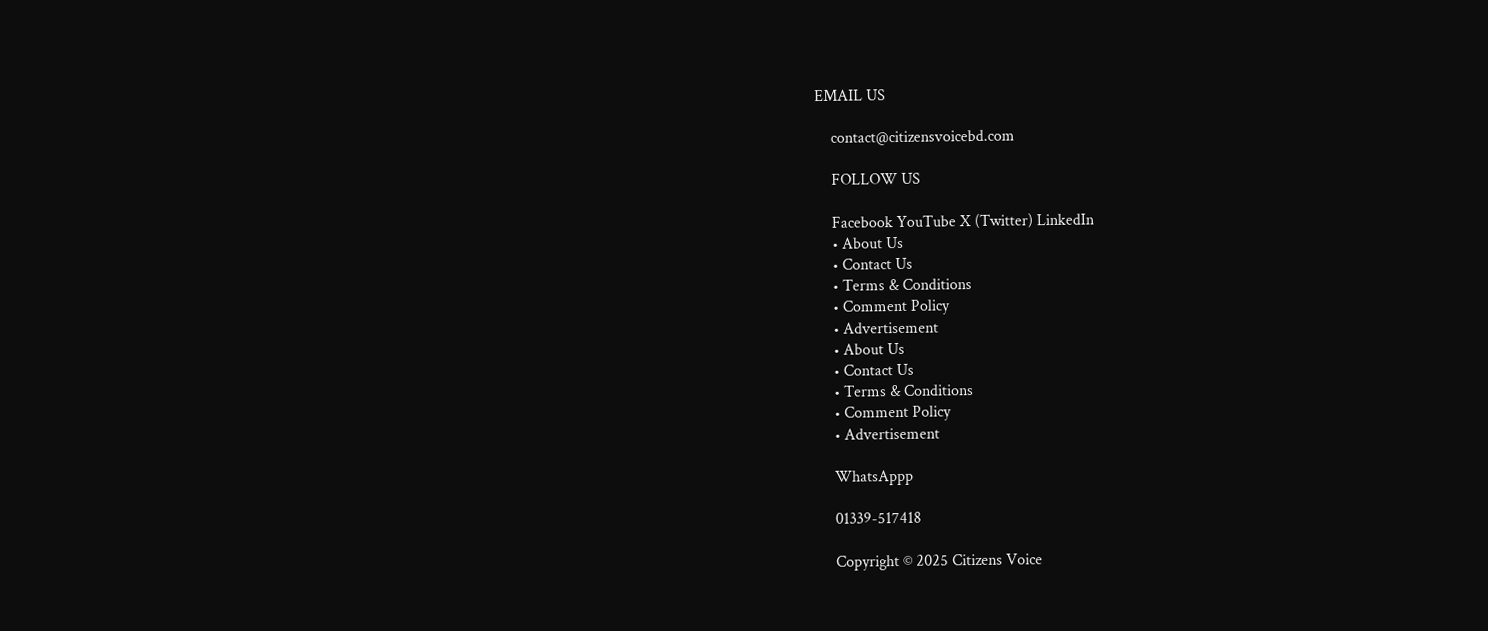EMAIL US

    contact@citizensvoicebd.com

    FOLLOW US

    Facebook YouTube X (Twitter) LinkedIn
    • About Us
    • Contact Us
    • Terms & Conditions
    • Comment Policy
    • Advertisement
    • About Us
    • Contact Us
    • Terms & Conditions
    • Comment Policy
    • Advertisement

    WhatsAppp

    01339-517418

    Copyright © 2025 Citizens Voice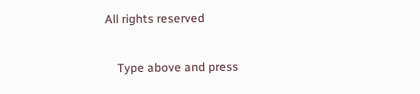All rights reserved

    Type above and press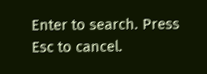Enter to search. Press Esc to cancel.